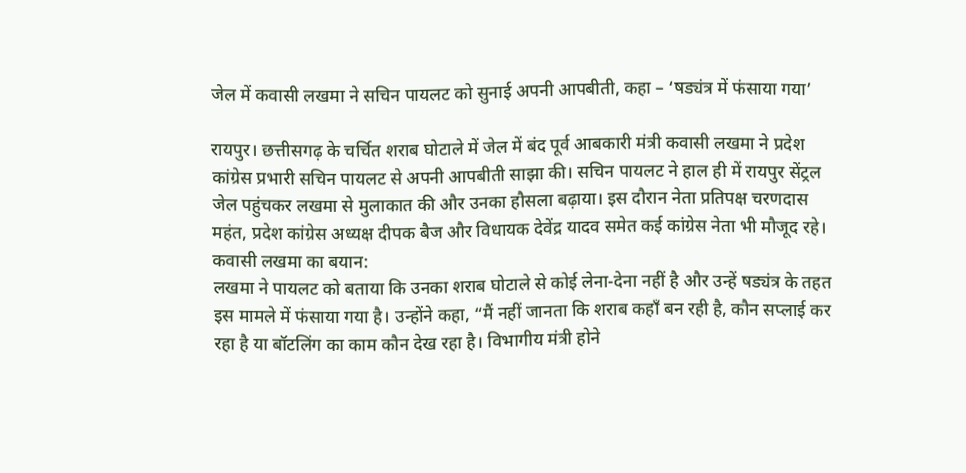जेल में कवासी लखमा ने सचिन पायलट को सुनाई अपनी आपबीती, कहा – ‘षड्यंत्र में फंसाया गया’

रायपुर। छत्तीसगढ़ के चर्चित शराब घोटाले में जेल में बंद पूर्व आबकारी मंत्री कवासी लखमा ने प्रदेश कांग्रेस प्रभारी सचिन पायलट से अपनी आपबीती साझा की। सचिन पायलट ने हाल ही में रायपुर सेंट्रल जेल पहुंचकर लखमा से मुलाकात की और उनका हौसला बढ़ाया। इस दौरान नेता प्रतिपक्ष चरणदास महंत, प्रदेश कांग्रेस अध्यक्ष दीपक बैज और विधायक देवेंद्र यादव समेत कई कांग्रेस नेता भी मौजूद रहे।
कवासी लखमा का बयान:
लखमा ने पायलट को बताया कि उनका शराब घोटाले से कोई लेना-देना नहीं है और उन्हें षड्यंत्र के तहत इस मामले में फंसाया गया है। उन्होंने कहा, “मैं नहीं जानता कि शराब कहाँ बन रही है, कौन सप्लाई कर रहा है या बॉटलिंग का काम कौन देख रहा है। विभागीय मंत्री होने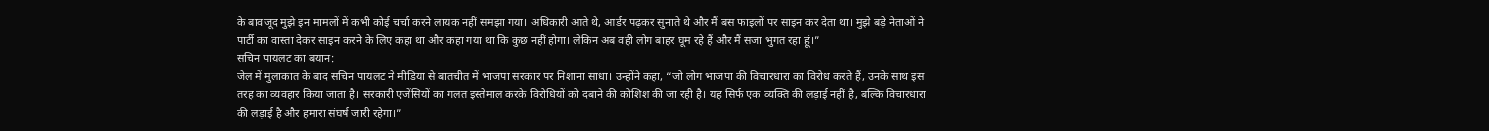के बावजूद मुझे इन मामलों में कभी कोई चर्चा करने लायक नहीं समझा गया। अधिकारी आते थे, आर्डर पढ़कर सुनाते थे और मैं बस फाइलों पर साइन कर देता था। मुझे बड़े नेताओं ने पार्टी का वास्ता देकर साइन करने के लिए कहा था और कहा गया था कि कुछ नहीं होगा। लेकिन अब वही लोग बाहर घूम रहे हैं और मैं सजा भुगत रहा हूं।”
सचिन पायलट का बयान:
जेल में मुलाकात के बाद सचिन पायलट ने मीडिया से बातचीत में भाजपा सरकार पर निशाना साधा। उन्होंने कहा, “जो लोग भाजपा की विचारधारा का विरोध करते हैं, उनके साथ इस तरह का व्यवहार किया जाता है। सरकारी एजेंसियों का गलत इस्तेमाल करके विरोधियों को दबाने की कोशिश की जा रही है। यह सिर्फ एक व्यक्ति की लड़ाई नहीं है, बल्कि विचारधारा की लड़ाई है और हमारा संघर्ष जारी रहेगा।”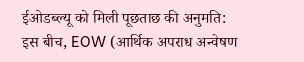ईओडब्ल्यू को मिली पूछताछ की अनुमति:
इस बीच, EOW (आर्थिक अपराध अन्वेषण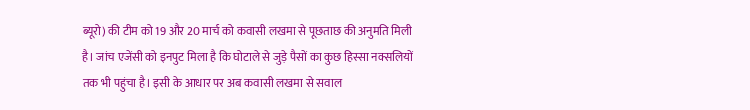ब्यूरो) की टीम को 19 और 20 मार्च को कवासी लखमा से पूछताछ की अनुमति मिली है। जांच एजेंसी को इनपुट मिला है कि घोटाले से जुड़े पैसों का कुछ हिस्सा नक्सलियों तक भी पहुंचा है। इसी के आधार पर अब कवासी लखमा से सवाल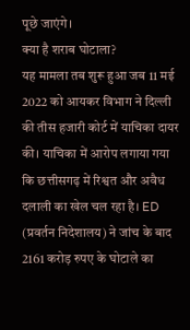पूछे जाएंगे।
क्या है शराब घोटाला?
यह मामला तब शुरू हुआ जब 11 मई 2022 को आयकर विभाग ने दिल्ली की तीस हजारी कोर्ट में याचिका दायर की। याचिका में आरोप लगाया गया कि छत्तीसगढ़ में रिश्वत और अवैध दलाली का खेल चल रहा है। ED (प्रवर्तन निदेशालय) ने जांच के बाद 2161 करोड़ रुपए के घोटाले का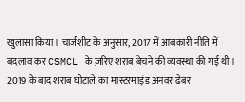खुलासा किया। चार्जशीट के अनुसार, 2017 में आबकारी नीति में बदलाव कर CSMCL के ज़रिए शराब बेचने की व्यवस्था की गई थी। 2019 के बाद शराब घोटाले का मास्टरमाइंड अनवर ढेबर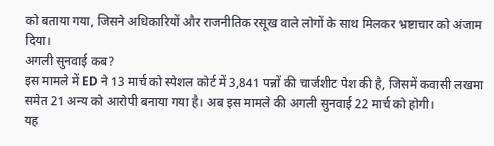को बताया गया, जिसने अधिकारियों और राजनीतिक रसूख वाले लोगों के साथ मिलकर भ्रष्टाचार को अंजाम दिया।
अगली सुनवाई कब?
इस मामले में ED ने 13 मार्च को स्पेशल कोर्ट में 3,841 पन्नों की चार्जशीट पेश की है, जिसमें कवासी लखमा समेत 21 अन्य को आरोपी बनाया गया है। अब इस मामले की अगली सुनवाई 22 मार्च को होगी।
यह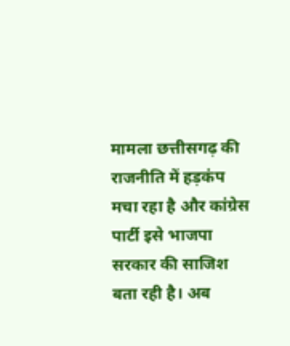मामला छत्तीसगढ़ की राजनीति में हड़कंप मचा रहा है और कांग्रेस पार्टी इसे भाजपा सरकार की साजिश बता रही है। अब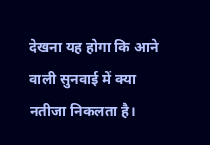देखना यह होगा कि आने वाली सुनवाई में क्या नतीजा निकलता है।